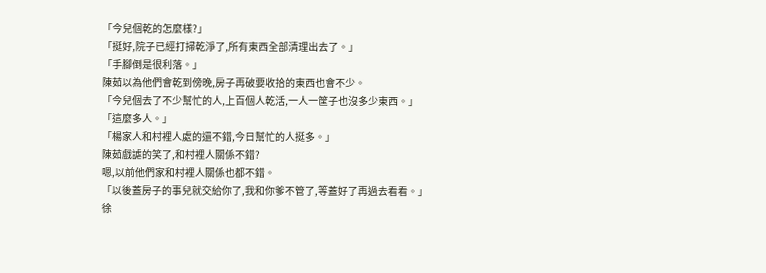「今兒個乾的怎麼樣?」
「挺好,院子已經打掃乾淨了,所有東西全部清理出去了。」
「手腳倒是很利落。」
陳茹以為他們會乾到傍晚,房子再破要收拾的東西也會不少。
「今兒個去了不少幫忙的人,上百個人乾活,一人一筐子也沒多少東西。」
「這麼多人。」
「楊家人和村裡人處的還不錯,今日幫忙的人挺多。」
陳茹戲謔的笑了,和村裡人關係不錯?
嗯,以前他們家和村裡人關係也都不錯。
「以後蓋房子的事兒就交給你了,我和你爹不管了,等蓋好了再過去看看。」
徐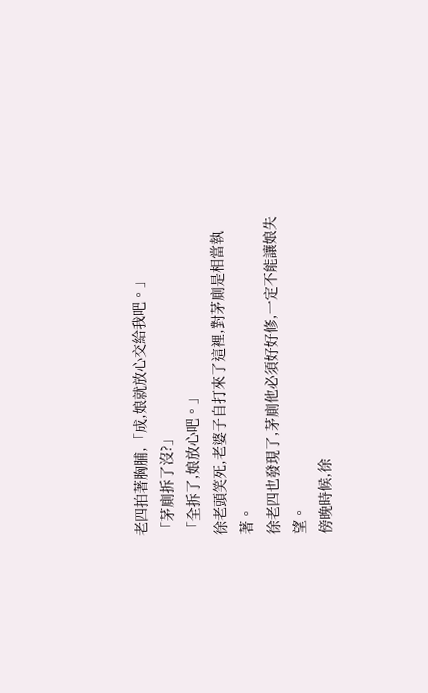老四拍著胸脯,「成,娘就放心交給我吧。」
「茅廁拆了沒?」
「全拆了,娘放心吧。」
徐老頭笑死,老婆子自打來了這裡,對茅廁是相當執著。
徐老四也發現了,茅廁他必須好好修,一定不能讓娘失望。
傍晚時候,徐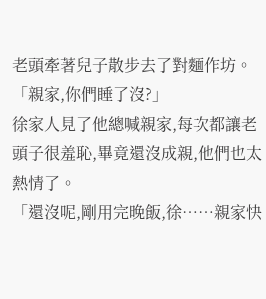老頭牽著兒子散步去了對麵作坊。
「親家,你們睡了沒?」
徐家人見了他總喊親家,每次都讓老頭子很羞恥,畢竟還沒成親,他們也太熱情了。
「還沒呢,剛用完晚飯,徐……親家快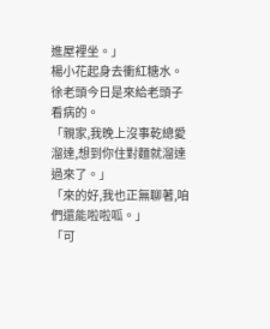進屋裡坐。」
楊小花起身去衝紅糖水。
徐老頭今日是來給老頭子看病的。
「親家,我晚上沒事乾總愛溜達,想到你住對麵就溜達過來了。」
「來的好,我也正無聊著,咱們還能啦啦呱。」
「可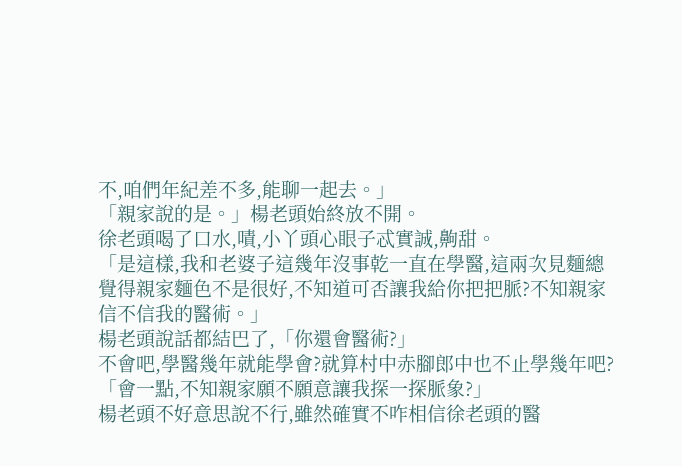不,咱們年紀差不多,能聊一起去。」
「親家說的是。」楊老頭始終放不開。
徐老頭喝了口水,嘖,小丫頭心眼子忒實誠,齁甜。
「是這樣,我和老婆子這幾年沒事乾一直在學醫,這兩次見麵總覺得親家麵色不是很好,不知道可否讓我給你把把脈?不知親家信不信我的醫術。」
楊老頭說話都結巴了,「你還會醫術?」
不會吧,學醫幾年就能學會?就算村中赤腳郎中也不止學幾年吧?
「會一點,不知親家願不願意讓我探一探脈象?」
楊老頭不好意思說不行,雖然確實不咋相信徐老頭的醫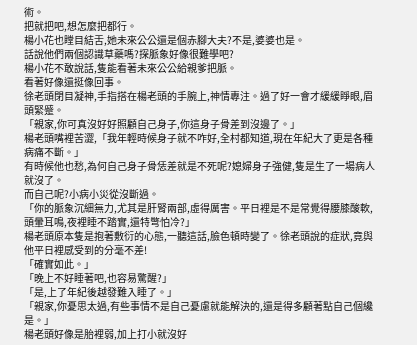術。
把就把吧,想怎麼把都行。
楊小花也瞠目結舌,她未來公公還是個赤腳大夫?不是,婆婆也是。
話說他們兩個認識草藥嗎?探脈象好像很難學吧?
楊小花不敢說話,隻能看著未來公公給親爹把脈。
看著好像還挺像回事。
徐老頭閉目凝神,手指搭在楊老頭的手腕上,神情專注。過了好一會才緩緩睜眼,眉頭緊蹙。
「親家,你可真沒好好照顧自己身子,你這身子骨差到沒邊了。」
楊老頭嘴裡苦澀,「我年輕時候身子就不咋好,全村都知道,現在年紀大了更是各種病痛不斷。」
有時候他也愁,為何自己身子骨恁差就是不死呢?媳婦身子強健,隻是生了一場病人就沒了。
而自己呢?小病小災從沒斷過。
「你的脈象沉細無力,尤其是肝腎兩部,虛得厲害。平日裡是不是常覺得腰膝酸軟,頭暈耳鳴,夜裡睡不踏實,還特彆怕冷?」
楊老頭原本隻是抱著敷衍的心態,一聽這話,臉色頓時變了。徐老頭說的症狀,竟與他平日裡感受到的分毫不差!
「確實如此。」
「晚上不好睡著吧,也容易驚醒?」
「是,上了年紀後越發難入睡了。」
「親家,你憂思太過,有些事情不是自己憂慮就能解決的,還是得多顧著點自己個纔是。」
楊老頭好像是胎裡弱,加上打小就沒好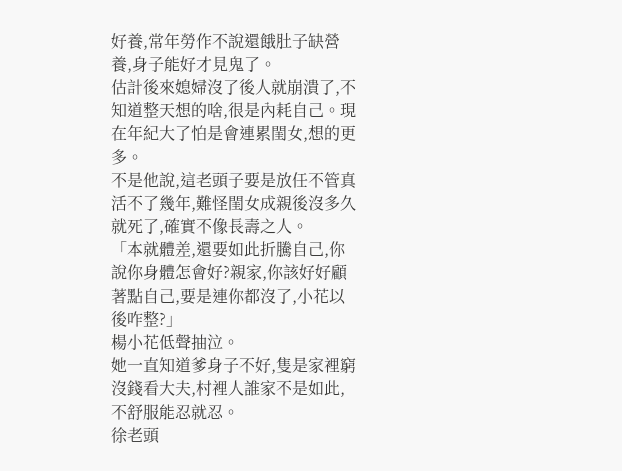好養,常年勞作不說還餓肚子缺營養,身子能好才見鬼了。
估計後來媳婦沒了後人就崩潰了,不知道整天想的啥,很是內耗自己。現在年紀大了怕是會連累閨女,想的更多。
不是他說,這老頭子要是放任不管真活不了幾年,難怪閨女成親後沒多久就死了,確實不像長壽之人。
「本就體差,還要如此折騰自己,你說你身體怎會好?親家,你該好好顧著點自己,要是連你都沒了,小花以後咋整?」
楊小花低聲抽泣。
她一直知道爹身子不好,隻是家裡窮沒錢看大夫,村裡人誰家不是如此,不舒服能忍就忍。
徐老頭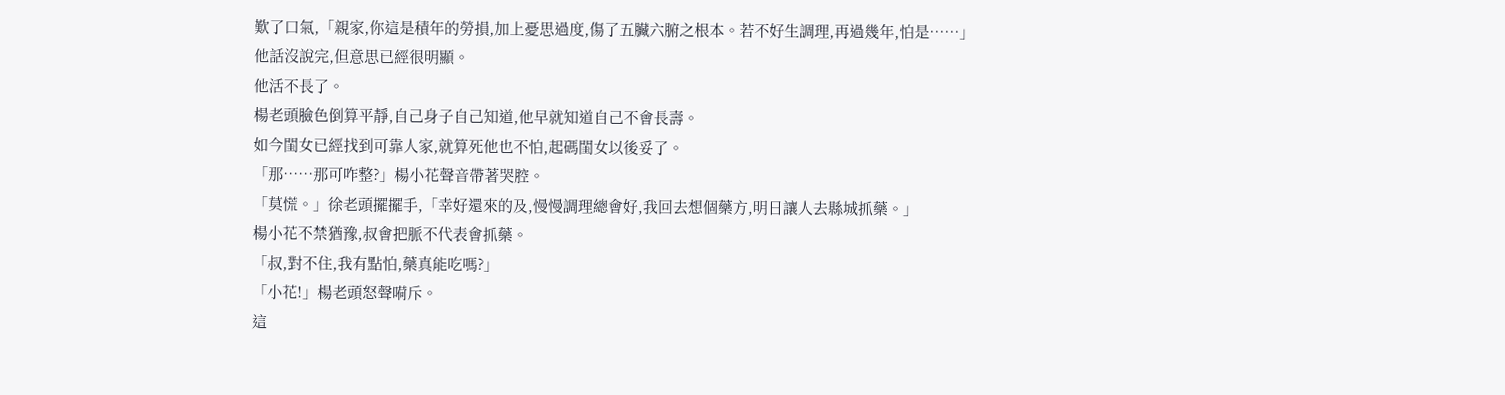歎了口氣,「親家,你這是積年的勞損,加上憂思過度,傷了五臟六腑之根本。若不好生調理,再過幾年,怕是……」
他話沒說完,但意思已經很明顯。
他活不長了。
楊老頭臉色倒算平靜,自己身子自己知道,他早就知道自己不會長壽。
如今閨女已經找到可靠人家,就算死他也不怕,起碼閨女以後妥了。
「那……那可咋整?」楊小花聲音帶著哭腔。
「莫慌。」徐老頭擺擺手,「幸好還來的及,慢慢調理總會好,我回去想個藥方,明日讓人去縣城抓藥。」
楊小花不禁猶豫,叔會把脈不代表會抓藥。
「叔,對不住,我有點怕,藥真能吃嗎?」
「小花!」楊老頭怒聲嗬斥。
這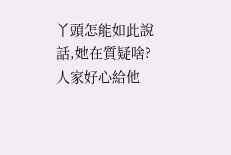丫頭怎能如此說話,她在質疑啥?人家好心給他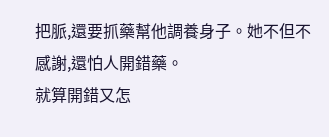把脈,還要抓藥幫他調養身子。她不但不感謝,還怕人開錯藥。
就算開錯又怎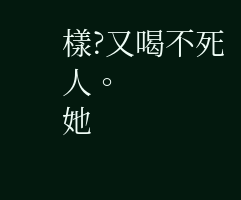樣?又喝不死人。
她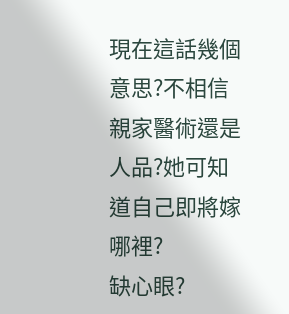現在這話幾個意思?不相信親家醫術還是人品?她可知道自己即將嫁哪裡?
缺心眼?